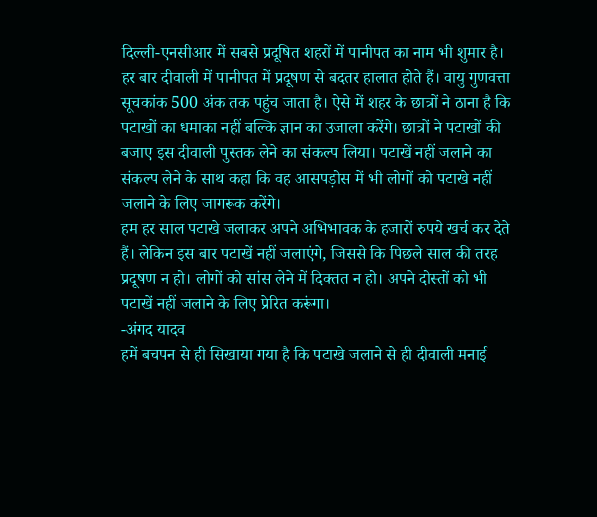दिल्ली-एनसीआर में सबसे प्रदूषित शहरों में पानीपत का नाम भी शुमार है। हर बार दीवाली में पानीपत में प्रदूषण से बदतर हालात होते हैं। वायु गुणवत्ता सूचकांक 500 अंक तक पहुंच जाता है। ऐसे में शहर के छात्रों ने ठाना है कि पटाखों का धमाका नहीं बल्कि ज्ञान का उजाला करेंगे। छात्रों ने पटाखों की बजाए इस दीवाली पुस्तक लेने का संकल्प लिया। पटाखें नहीं जलाने का संकल्प लेने के साथ कहा कि वह आसपड़ोस में भी लोगों को पटाखे नहीं जलाने के लिए जागरूक करेंगे।
हम हर साल पटाखे जलाकर अपने अभिभावक के हजारों रुपये खर्च कर देते हैं। लेकिन इस बार पटाखें नहीं जलाएंगे, जिससे कि पिछले साल की तरह प्रदूषण न हो। लोगों को सांस लेने में दिक्तत न हो। अपने दोस्तों को भी पटाखें नहीं जलाने के लिए प्रेरित करूंगा।
-अंगद यादव
हमें बचपन से ही सिखाया गया है कि पटाखे जलाने से ही दीवाली मनाई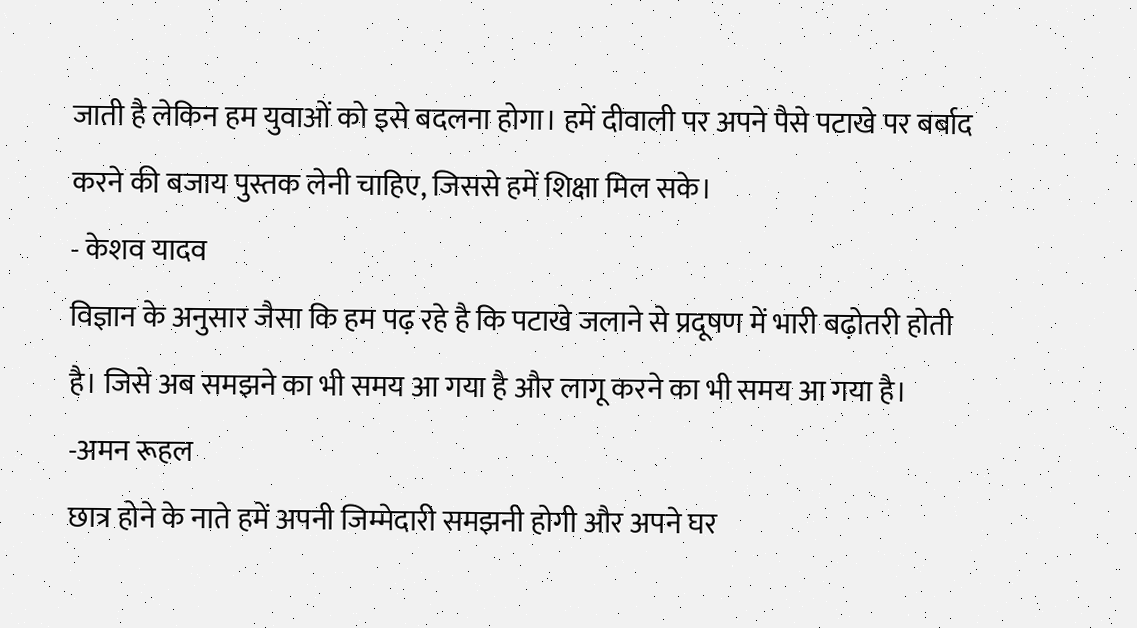जाती है लेकिन हम युवाओं को इसे बदलना होगा। हमें दीवाली पर अपने पैसे पटाखे पर बर्बाद करने की बजाय पुस्तक लेनी चाहिए, जिससे हमें शिक्षा मिल सके।
- केशव यादव
विज्ञान के अनुसार जैसा कि हम पढ़ रहे है कि पटाखे जलाने से प्रदूषण में भारी बढ़ोतरी होती है। जिसे अब समझने का भी समय आ गया है और लागू करने का भी समय आ गया है।
-अमन रूहल
छात्र होने के नाते हमें अपनी जिम्मेदारी समझनी होगी और अपने घर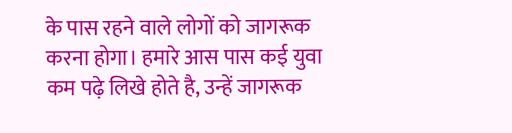के पास रहने वाले लोगों को जागरूक करना होगा। हमारे आस पास कई युवा कम पढ़े लिखे होते है, उन्हें जागरूक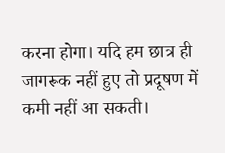करना होगा। यदि हम छात्र ही जागरूक नहीं हुए तो प्रदूषण में कमी नहीं आ सकती।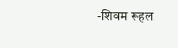-शिवम रूहल